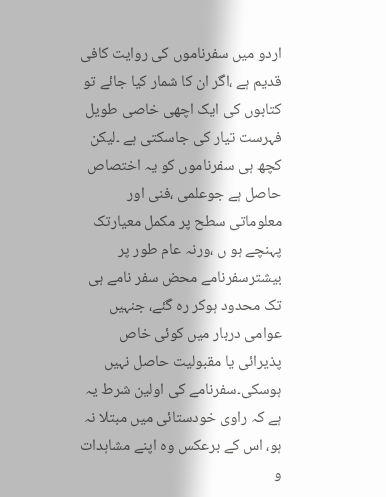اردو میں سفرناموں کی روایت کافی قدیم ہے ،اگر ان کا شمار کیا جائے تو کتابوں کی ایک اچھی خاصی طویل فہرست تیار کی جاسکتی ہے ۔لیکن کچھ ہی سفرناموں کو یہ اختصاص حاصل ہے جوعلمی ،فنی اور معلوماتی سطح پر مکمل معیارتک پہنچے ہو ں ،ورنہ عام طور پر بیشترسفرنامے محض سفر نامے ہی تک محدود ہوکر رہ گئے، جنہیں عوامی دربار میں کوئی خاص پذیرائی یا مقبولیت حاصل نہیں ہوسکی۔سفرنامے کی اولین شرط یہ ہے کہ راوی خودستائی میں مبتلا نہ ہو، اس کے برعکس وہ اپنے مشاہدات و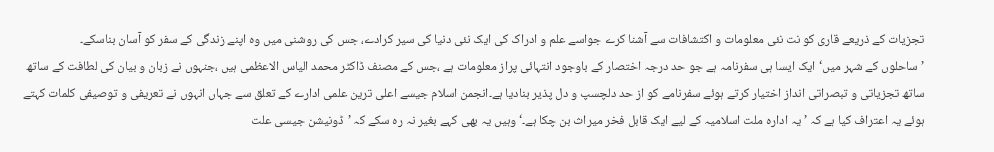تجزیات کے ذریعے قاری کو نت نئی معلومات و اکتشافات سے آشنا کرے جواسے علم و ادراک کی ایک نئی دنیا کی سیر کرادے، جس کی روشنی میں وہ اپنے زندگی کے سفر کو آسان بناسکے۔
’ساحلوں کے شہر میں‘ایک ایسا ہی سفرنامہ ہے جو حد درجہ اختصار کے باوجود انتہائی پراز معلومات ہے ،جس کے مصنف ڈاکٹر محمد الیاس الاعظمی ہیں ،جنہوں نے زبان و بیان کی لطافت کے ساتھ ساتھ تجزیاتی و تبصراتی انداز اختیار کرتے ہوئے سفرنامے کو از حد دلچسپ و دل پذیر بنادیا ہے۔انجمن اسلام جیسے اعلی ترین علمی ادارے کے تعلق سے جہاں انہوں نے تعریفی و توصیفی کلمات کہتے ہوئے یہ اعتراف کیا ہے کہ ’یہ ادارہ ملت اسلامیہ کے لیے ایک قابل فخر میراث بن چکا ہے۔‘ وہیں یہ بھی کہے بغیر نہ رہ سکے کہ ’ڈونیشن جیسی علت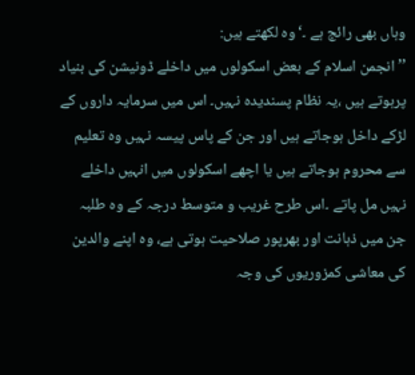وہاں بھی رائج ہے ۔‘وہ لکھتے ہیں:
’’انجمن اسلام کے بعض اسکولوں میں داخلے ڈونیشن کی بنیاد پرہوتے ہیں ،یہ نظام پسندیدہ نہیں۔ اس میں سرمایہ داروں کے لڑکے داخل ہوجاتے ہیں اور جن کے پاس پیسہ نہیں وہ تعلیم سے محروم ہوجاتے ہیں یا اچھے اسکولوں میں انہیں داخلے نہیں مل پاتے ۔اس طرح غریب و متوسط درجہ کے وہ طلبہ جن میں ذہانت اور بھرپور صلاحیت ہوتی ہے، وہ اپنے والدین کی معاشی کمزوریوں کی وجہ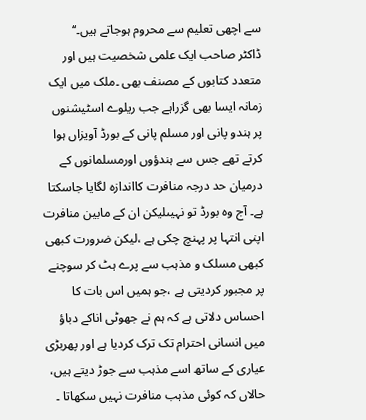سے اچھی تعلیم سے محروم ہوجاتے ہیں۔‘‘
ڈاکٹر صاحب ایک علمی شخصیت ہیں اور متعدد کتابوں کے مصنف بھی ۔ملک میں ایک زمانہ ایسا بھی گزراہے جب ریلوے اسٹیشنوں پر ہندو پانی اور مسلم پانی کے بورڈ آویزاں ہوا کرتے تھے جس سے ہندؤوں اورمسلمانوں کے درمیان حد درجہ منافرت کااندازہ لگایا جاسکتا ہے۔ آج وہ بورڈ تو نہیںلیکن ان کے مابین منافرت اپنی انتہا پر پہنچ چکی ہے ،لیکن ضرورت کبھی کبھی مسلک و مذہب سے پرے ہٹ کر سوچنے پر مجبور کردیتی ہے ،جو ہمیں اس بات کا احساس دلاتی ہے کہ ہم نے جھوٹی اناکے دباؤ میں انسانی احترام تک ترک کردیا ہے اور پھربڑی عیاری کے ساتھ اسے مذہب سے جوڑ دیتے ہیں، حالاں کہ کوئی مذہب منافرت نہیں سکھاتا ۔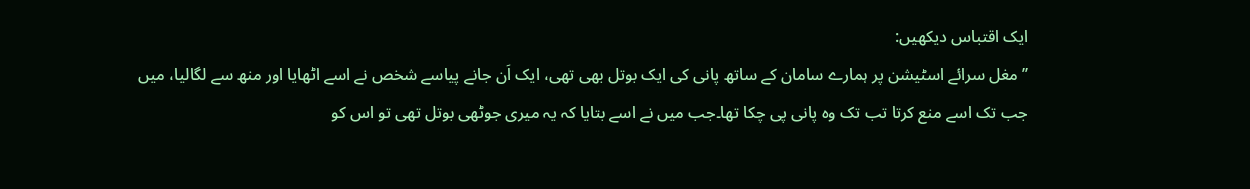ایک اقتباس دیکھیں:
’’ مغل سرائے اسٹیشن پر ہمارے سامان کے ساتھ پانی کی ایک بوتل بھی تھی، ایک اَن جانے پیاسے شخص نے اسے اٹھایا اور منھ سے لگالیا، میں جب تک اسے منع کرتا تب تک وہ پانی پی چکا تھا۔جب میں نے اسے بتایا کہ یہ میری جوٹھی بوتل تھی تو اس کو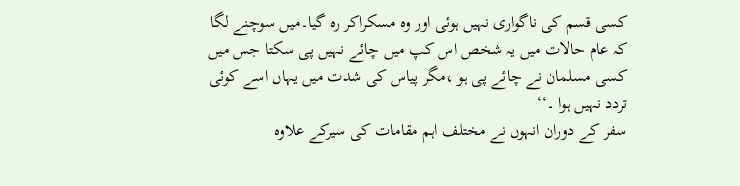کسی قسم کی ناگواری نہیں ہوئی اور وہ مسکراکر رہ گیا۔میں سوچنے لگا کہ عام حالات میں یہ شخص اس کپ میں چائے نہیں پی سکتا جس میں کسی مسلمان نے چائے پی ہو ،مگر پیاس کی شدت میں یہاں اسے کوئی تردد نہیں ہوا ۔‘‘
سفر کے دوران انہوں نے مختلف اہم مقامات کی سیرکے علاوہ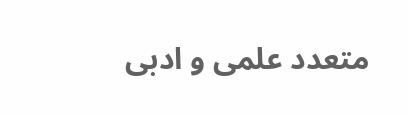متعدد علمی و ادبی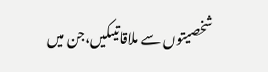شخصیتوں سے ملاقاتیںکیں،جن میں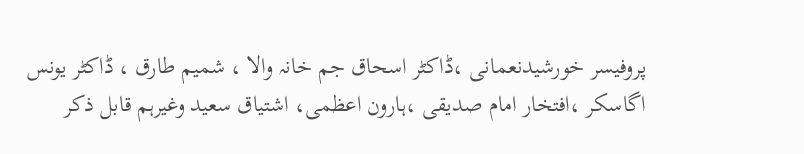پروفیسر خورشیدنعمانی ،ڈاکٹر اسحاق جم خانہ والا ، شمیم طارق ، ڈاکٹر یونس اگاسکر ،افتخار امام صدیقی ،ہارون اعظمی، اشتیاق سعید وغیرہم قابل ذکر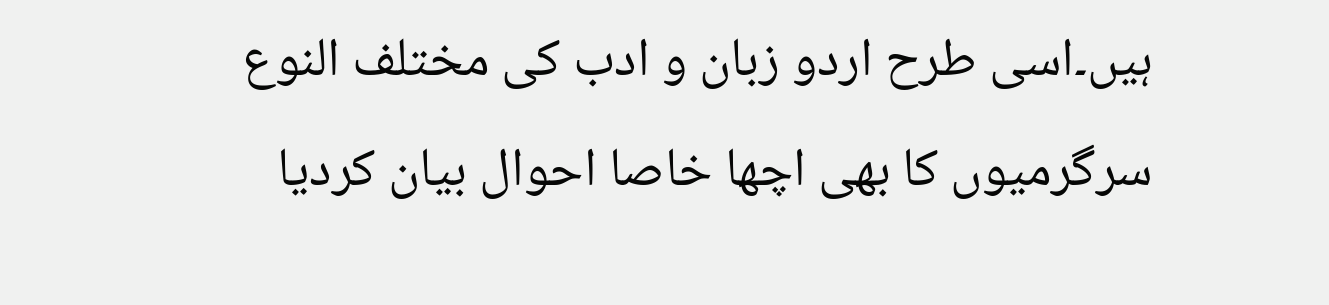ہیں۔اسی طرح اردو زبان و ادب کی مختلف النوع سرگرمیوں کا بھی اچھا خاصا احوال بیان کردیا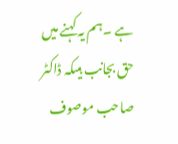ہے ۔ہم یہ کہنے میں حق بجانب ہیںکہ ڈاکٹر صاحب موصوف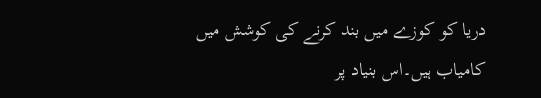دریا کو کوزے میں بند کرنے کی کوشش میں کامیاب ہیں۔اس بنیاد پر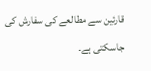قارئین سے مطالعے کی سفارش کی جاسکتی ہے۔